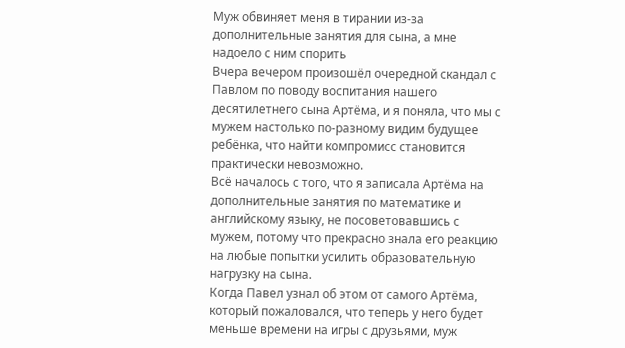Муж обвиняет меня в тирании из-за дополнительные занятия для сына, а мне надоело с ним спорить
Вчера вечером произошёл очередной скандал с Павлом по поводу воспитания нашего десятилетнего сына Артёма, и я поняла, что мы с мужем настолько по-разному видим будущее ребёнка, что найти компромисс становится практически невозможно.
Всё началось с того, что я записала Артёма на дополнительные занятия по математике и английскому языку, не посоветовавшись с мужем, потому что прекрасно знала его реакцию на любые попытки усилить образовательную нагрузку на сына.
Когда Павел узнал об этом от самого Артёма, который пожаловался, что теперь у него будет меньше времени на игры с друзьями, муж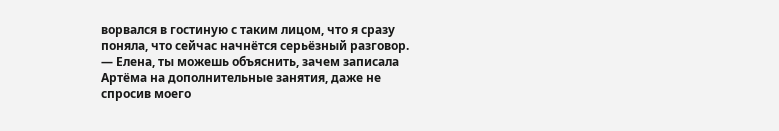ворвался в гостиную с таким лицом, что я сразу поняла, что сейчас начнётся серьёзный разговор.
— Елена, ты можешь объяснить, зачем записала Артёма на дополнительные занятия, даже не спросив моего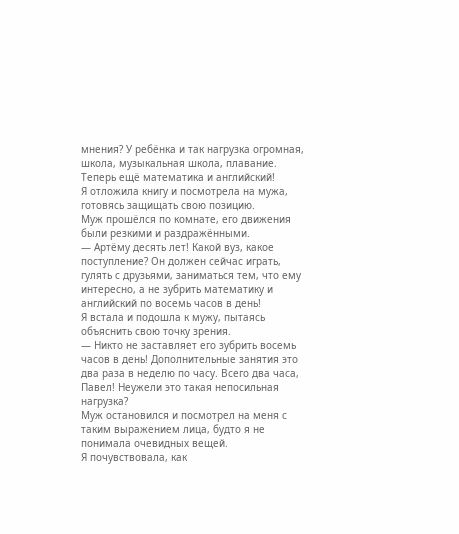мнения? У ребёнка и так нагрузка огромная, школа, музыкальная школа, плавание. Теперь ещё математика и английский!
Я отложила книгу и посмотрела на мужа, готовясь защищать свою позицию.
Муж прошёлся по комнате, его движения были резкими и раздражёнными.
— Артёму десять лет! Какой вуз, какое поступление? Он должен сейчас играть, гулять с друзьями, заниматься тем, что ему интересно, а не зубрить математику и английский по восемь часов в день!
Я встала и подошла к мужу, пытаясь объяснить свою точку зрения.
— Никто не заставляет его зубрить восемь часов в день! Дополнительные занятия это два раза в неделю по часу. Всего два часа, Павел! Неужели это такая непосильная нагрузка?
Муж остановился и посмотрел на меня с таким выражением лица, будто я не понимала очевидных вещей.
Я почувствовала, как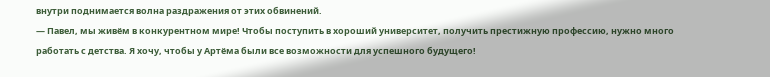внутри поднимается волна раздражения от этих обвинений.
— Павел, мы живём в конкурентном мире! Чтобы поступить в хороший университет, получить престижную профессию, нужно много работать с детства. Я хочу, чтобы у Артёма были все возможности для успешного будущего!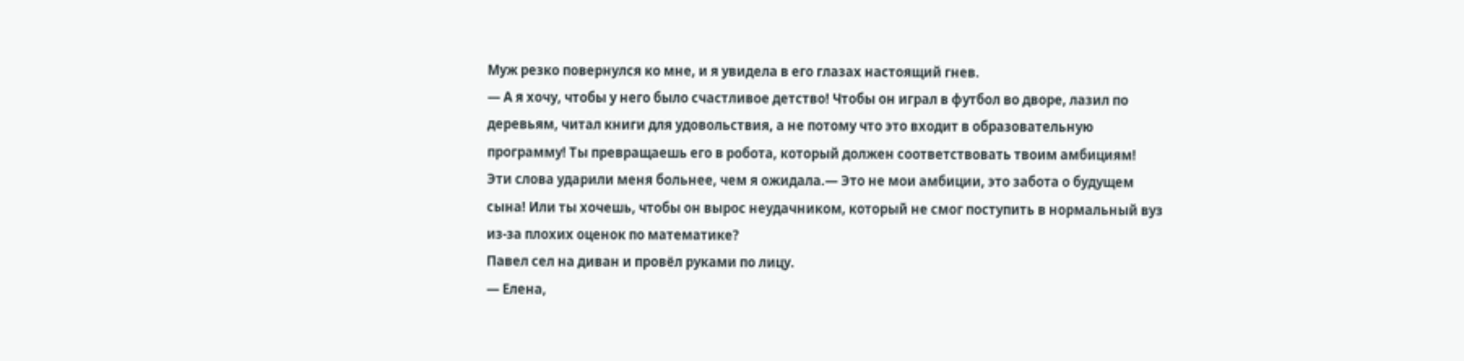Муж резко повернулся ко мне, и я увидела в его глазах настоящий гнев.
— А я хочу, чтобы у него было счастливое детство! Чтобы он играл в футбол во дворе, лазил по деревьям, читал книги для удовольствия, а не потому что это входит в образовательную программу! Ты превращаешь его в робота, который должен соответствовать твоим амбициям!
Эти слова ударили меня больнее, чем я ожидала.— Это не мои амбиции, это забота о будущем сына! Или ты хочешь, чтобы он вырос неудачником, который не смог поступить в нормальный вуз из-за плохих оценок по математике?
Павел сел на диван и провёл руками по лицу.
— Елена,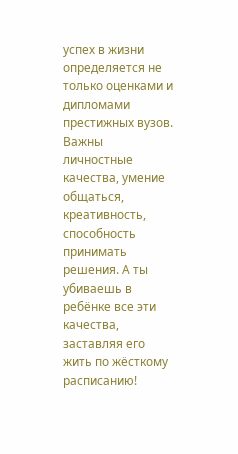успех в жизни определяется не только оценками и дипломами престижных вузов. Важны личностные качества, умение общаться, креативность, способность принимать решения. А ты убиваешь в ребёнке все эти качества, заставляя его жить по жёсткому расписанию!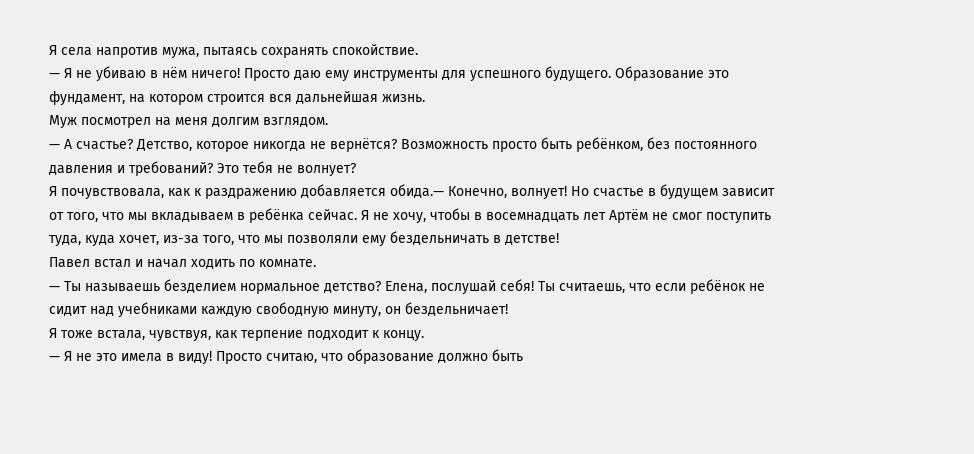Я села напротив мужа, пытаясь сохранять спокойствие.
— Я не убиваю в нём ничего! Просто даю ему инструменты для успешного будущего. Образование это фундамент, на котором строится вся дальнейшая жизнь.
Муж посмотрел на меня долгим взглядом.
— А счастье? Детство, которое никогда не вернётся? Возможность просто быть ребёнком, без постоянного давления и требований? Это тебя не волнует?
Я почувствовала, как к раздражению добавляется обида.— Конечно, волнует! Но счастье в будущем зависит от того, что мы вкладываем в ребёнка сейчас. Я не хочу, чтобы в восемнадцать лет Артём не смог поступить туда, куда хочет, из-за того, что мы позволяли ему бездельничать в детстве!
Павел встал и начал ходить по комнате.
— Ты называешь безделием нормальное детство? Елена, послушай себя! Ты считаешь, что если ребёнок не сидит над учебниками каждую свободную минуту, он бездельничает!
Я тоже встала, чувствуя, как терпение подходит к концу.
— Я не это имела в виду! Просто считаю, что образование должно быть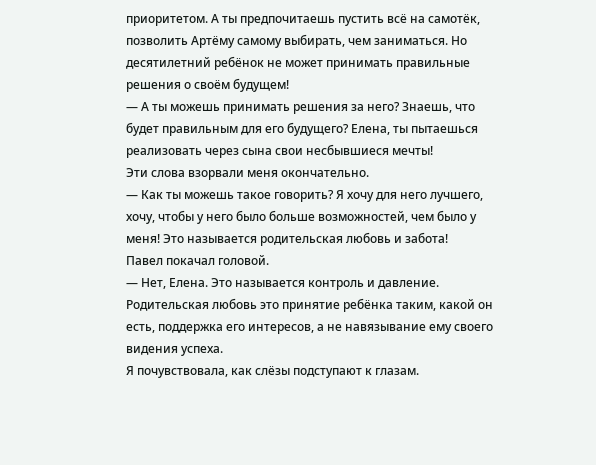приоритетом. А ты предпочитаешь пустить всё на самотёк, позволить Артёму самому выбирать, чем заниматься. Но десятилетний ребёнок не может принимать правильные решения о своём будущем!
— А ты можешь принимать решения за него? Знаешь, что будет правильным для его будущего? Елена, ты пытаешься реализовать через сына свои несбывшиеся мечты!
Эти слова взорвали меня окончательно.
— Как ты можешь такое говорить? Я хочу для него лучшего, хочу, чтобы у него было больше возможностей, чем было у меня! Это называется родительская любовь и забота!
Павел покачал головой.
— Нет, Елена. Это называется контроль и давление. Родительская любовь это принятие ребёнка таким, какой он есть, поддержка его интересов, а не навязывание ему своего видения успеха.
Я почувствовала, как слёзы подступают к глазам.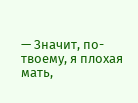— Значит, по-твоему, я плохая мать,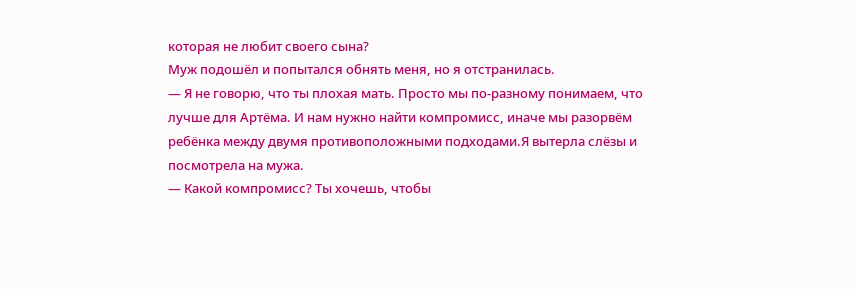которая не любит своего сына?
Муж подошёл и попытался обнять меня, но я отстранилась.
— Я не говорю, что ты плохая мать. Просто мы по-разному понимаем, что лучше для Артёма. И нам нужно найти компромисс, иначе мы разорвём ребёнка между двумя противоположными подходами.Я вытерла слёзы и посмотрела на мужа.
— Какой компромисс? Ты хочешь, чтобы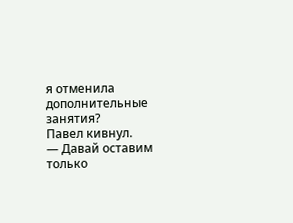я отменила дополнительные занятия?
Павел кивнул.
— Давай оставим только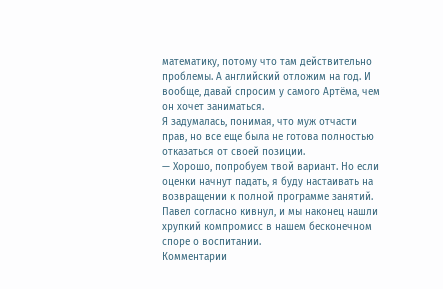математику, потому что там действительно проблемы. А английский отложим на год. И вообще, давай спросим у самого Артёма, чем он хочет заниматься.
Я задумалась, понимая, что муж отчасти прав, но все еще была не готова полностью отказаться от своей позиции.
— Хорошо, попробуем твой вариант. Но если оценки начнут падать, я буду настаивать на возвращении к полной программе занятий.
Павел согласно кивнул, и мы наконец нашли хрупкий компромисс в нашем бесконечном споре о воспитании.
Комментарии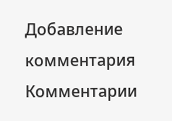Добавление комментария
Комментарии